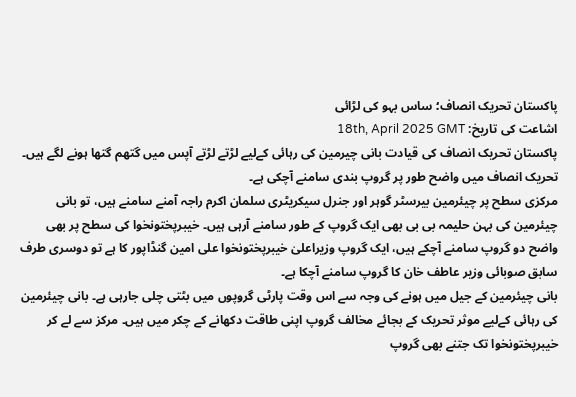پاکستان تحریک انصاف؛ ساس بہو کی لڑائی
اشاعت کی تاریخ: 18th, April 2025 GMT
پاکستان تحریک انصاف کی قیادت بانی چیرمین کی رہائی کےلیے لڑتے لڑتے آپس میں گتھم گتھا ہونے لگے ہیں۔ تحریک انصاف میں واضح طور پر گروپ بندی سامنے آچکی ہے۔
مرکزی سطح پر چیئرمین بیرسٹر گوہر اور جنرل سیکریٹری سلمان اکرم راجہ آمنے سامنے ہیں، تو بانی چیئرمین کی بہن حلیمہ بی بی بھی ایک گروپ کے طور سامنے آرہی ہیں۔ خیبرپختونخوا کی سطح پر بھی واضح دو گروپ سامنے آچکے ہیں، ایک گروپ وزیراعلیٰ خیبرپختونخوا علی امین گنڈاپور کا ہے تو دوسری طرف سابق صوبائی وزیر عاطف خان کا گروپ سامنے آچکا ہے۔
بانی چیئرمین کے جیل میں ہونے کی وجہ سے اس وقت پارٹی گروپوں میں بٹتی چلی جارہی ہے۔ بانی چیئرمین کی رہائی کےلیے موثر تحریک کے بجائے مخالف گروپ اپنی طاقت دکھانے کے چکر میں ہیں۔ مرکز سے لے کر خیبرپختونخوا تک جتنے بھی گروپ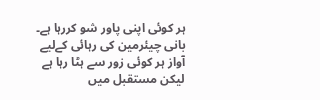ہر کوئی اپنی پاور شو کررہا ہے۔ بانی چیئرمین کی رہائی کےلیے آواز ہر کوئی زور سے ہٹا رہا ہے لیکن مستقبل میں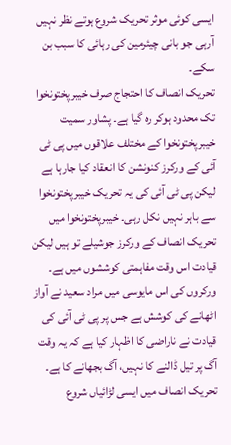ایسی کوئی موثر تحریک شروع ہوتے نظر نہیں آرہی جو بانی چیئرمین کی رہائی کا سبب بن سکے۔
تحریک انصاف کا احتجاج صرف خیبرپختونخوا تک محدود ہوکر رہ گیا ہے۔ پشاور سمیت خیبرپختونخوا کے مختلف علاقوں میں پی ٹی آئی کے ورکرز کنونشن کا انعقاد کیا جارہا ہے لیکن پی ٹی آئی کی یہ تحریک خیبرپختونخوا سے باہر نہیں نکل رہی۔ خیبرپختونخوا میں تحریک انصاف کے ورکرز جوشیلے تو ہیں لیکن قیادت اس وقت مفاہمتی کوششوں میں ہے۔ ورکروں کی اس مایوسی میں مراد سعید نے آواز اٹھانے کی کوشش ہے جس پر پی ٹی آئی کی قیادت نے ناراضی کا اظہار کیا ہے کہ یہ وقت آگ پر تیل ڈالنے کا نہیں، آگ بجھانے کا ہے۔
تحریک انصاف میں ایسی لڑائیاں شروع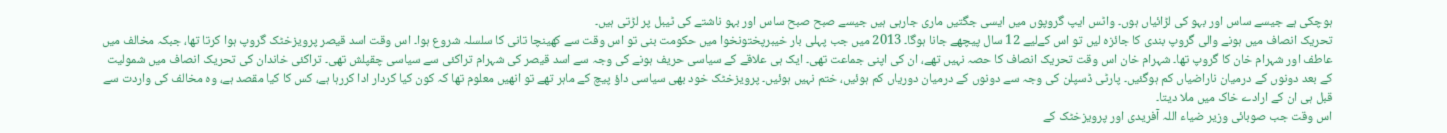ہوچکی ہے جیسے ساس اور بہو کی لڑائیاں ہوں۔ واٹس ایپ گروپوں میں ایسی جگتیں ماری جارہی ہیں جیسے صبح صبح ساس اور بہو ناشتے کی ٹیبل پر لڑتی ہیں۔
تحریک انصاف میں ہونے والی گروپ بندی کا جائزہ لیں تو اس کےلیے 12 سال پیچھے جانا ہوگا۔ 2013 میں جب پہلی بار خیبرپختونخوا میں حکومت بنی تو اس وقت سے کھینچا تانی کا سلسلہ شروع ہوا۔ اس وقت اسد قیصر پرویزخٹک گروپ ہوا کرتا تھا، جبکہ مخالف میں عاطف اور شہرام خان کا گروپ تھا۔ شہرام خان اس وقت تحریک انصاف کا حصہ نہیں تھے، ان کی اپنی جماعت تھی۔ ایک ہی علاقے کے سیاسی حریف ہونے کی وجہ سے اسد قیصر کی شہرام تراکئی سے سیاسی چقپلش تھی۔ تراکئی خاندان کی تحریک انصاف میں شمولیت کے بعد دونوں کے درمیان ناراضیاں کم ہوگئیں۔ پارٹی ڈسپلن کی وجہ سے دونوں کے درمیان دوریاں کم ہوئیں، ختم نہیں ہوئیں۔ پرویزخٹک خود بھی سیاسی داؤ پیچ کے ماہر تھے تو انھیں معلوم تھا کہ کون کیا کردار ادا کررہا ہے، کس کا کیا مقصد ہے، وہ مخالف کی واردت سے قبل ہی ان کے ارادے خاک میں ملا دیتا۔
اس وقت جب صوبائی وزیر ضیاء اللہ آفریدی اور پرویزخٹک کے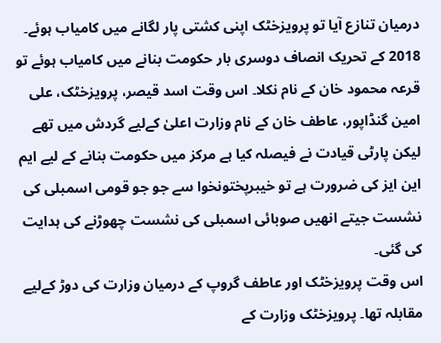درمیان تنازع آیا تو پرویزخٹک اپنی کشتی پار لگانے میں کامیاب ہوئے۔ 2018 کے تحریک انصاف دوسری بار حکومت بنانے میں کامیاب ہوئے تو قرعہ محمود خان کے نام نکلا۔ اس وقت اسد قیصر، پرویزخٹک، علی امین گنڈاپور، عاطف خان کے نام وزارت اعلیٰ کےلیے گردش میں تھے لیکن پارٹی قیادت نے فیصلہ کیا ہے مرکز میں حکومت بنانے کے لیے ایم این ایز کی ضرورت ہے تو خیبرپختونخوا سے جو جو قومی اسمبلی کی نشست جیتے انھیں صوبائی اسمبلی کی نشست چھوڑنے کی ہدایت کی گئی۔
اس وقت پرویزخٹک اور عاطف گروپ کے درمیان وزارت کی دوڑ کےلیے مقابلہ تھا۔ پرویزخٹک وزارت کے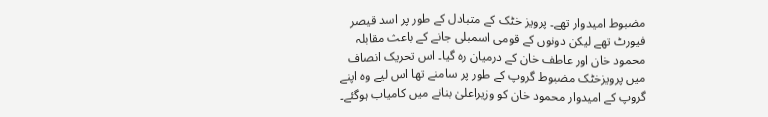مضبوط امیدوار تھے۔ پرویز خٹک کے متبادل کے طور پر اسد قیصر فیورٹ تھے لیکن دونوں کے قومی اسمبلی جانے کے باعث مقابلہ محمود خان اور عاطف خان کے درمیان رہ گیا۔ اس تحریک انصاف میں پرویزخٹک مضبوط گروپ کے طور پر سامنے تھا اس لیے وہ اپنے گروپ کے امیدوار محمود خان کو وزیراعلیٰ بنانے میں کامیاب ہوگئے۔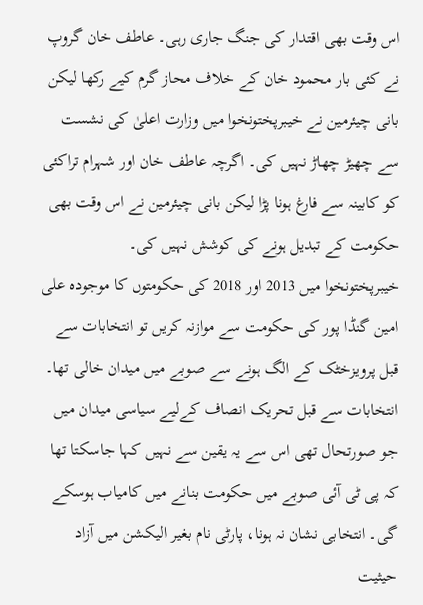اس وقت بھی اقتدار کی جنگ جاری رہی۔ عاطف خان گروپ نے کئی بار محمود خان کے خلاف محاز گرم کیے رکھا لیکن بانی چیئرمین نے خیبرپختونخوا میں وزارت اعلیٰ کی نشست سے چھیڑ چھاڑ نہیں کی۔ اگرچہ عاطف خان اور شہرام تراکئی کو کابینہ سے فارغ ہونا پڑا لیکن بانی چیئرمین نے اس وقت بھی حکومت کے تبدیل ہونے کی کوشش نہیں کی۔
خیبرپختونخوا میں 2013 اور 2018 کی حکومتوں کا موجودہ علی امین گنڈا پور کی حکومت سے موازنہ کریں تو انتخابات سے قبل پرویزخٹک کے الگ ہونے سے صوبے میں میدان خالی تھا۔ انتخابات سے قبل تحریک انصاف کےلیے سیاسی میدان میں جو صورتحال تھی اس سے یہ یقین سے نہیں کہا جاسکتا تھا کہ پی ٹی آئی صوبے میں حکومت بنانے میں کامیاب ہوسکے گی۔ انتخابی نشان نہ ہونا، پارٹی نام بغیر الیکشن میں آزاد حیثیت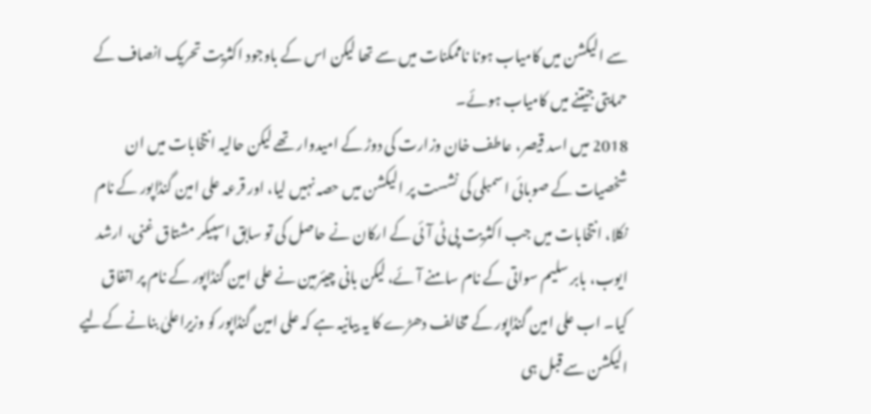سے الیکشن میں کامیاب ہونا ناممکنات میں سے تھا لیکن اس کے باوجود اکثریت تحریک انصاف کے حمایتی جیتنے میں کامیاب ہوئے۔
2018 میں اسد قیصر، عاطف خان وزارت کی دوڑ کے امیدوار تھے لیکن حالیہ انتخابات میں ان شخصیات کے صوبائی اسمبلی کی نشست پر الیکشن میں حصہ نہیں لیا، اور قرعہ علی امین گنڈاپور کے نام نکلا، انتخابات میں جب اکثریت پی ٹی آئی کے ارکان نے حاصل کی تو سابق اسپیکر مشتاق غنی، ارشد ایوب، بابر سلیم سواتی کے نام سامنے آئے، لیکن بانی چیئرمین نے علی امین گنڈاپور کے نام پر اتفاق کیا۔ اب علی امین گنڈاپور کے مخالف دھڑے کا یہ بیانیہ ہے کہ علی امین گنڈاپور کو وزیراعلیٰ بنانے کےلیے الیکشن سے قبل ہی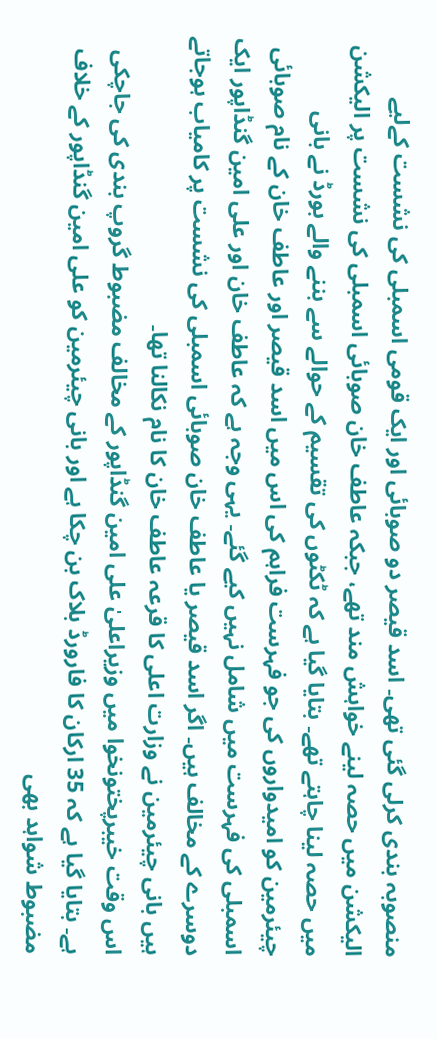منصوبہ بندی کرلی گئی تھی۔ اسد قیصر دو صوبائی اور ایک قومی اسمبلی کی نشست کےلیے الیکشن میں حصہ لینے خواہش مند تھے، جبکہ عاطف خان صوبائی اسمبلی کی نشست پر الیکشن میں حصہ لینا چاہتے تھے۔ بتایا گیا ہے کہ ٹکٹوں کی تقسیم کے حوالے سے بننے والے بورڈ نے بانی چیئرمین کو امیدواروں کی جو فہرست فراہم کی اس میں اسد قیصر اور عاطف خان کے نام صوبائی اسمبلی کی فہرست میں شامل نہیں کیے گئے۔ یہی وجہ ہے کہ عاطف خان اور علی امین گنڈاپور ایک دوسرے کے مخالف ہیں۔ اگر اسد قیصر یا عاطف خان صوبائی اسمبلی کی نشست پر کامیاب ہوجاتے ہیں بانی چیئرمین نے وزارت اعلی کا قرعہ عاطف خان کا نام نکالنا تھا۔
اس وقت خیبرپختونخوا میں وزیراعلیٰ علی امین گنڈاپور کے مخالف مضبوط گروپ بندی کی جاچکی ہے۔ بتایا گیا ہے کہ 35 ارکان کا فارورڈ بلاک بن چکا ہے اور بانی چیئرمین کو علی امین گنڈاپور کے خلاف مضبوط شواہد بھی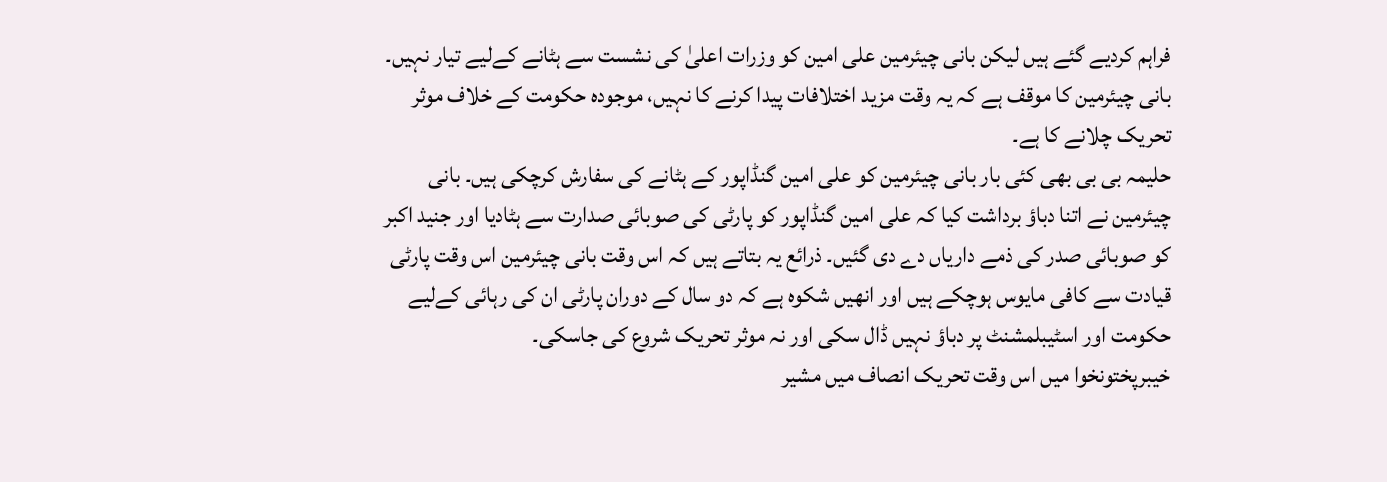فراہم کردیے گئے ہیں لیکن بانی چیئرمین علی امین کو وزرات اعلیٰ کی نشست سے ہٹانے کےلیے تیار نہیں۔ بانی چیئرمین کا موقف ہے کہ یہ وقت مزید اختلافات پیدا کرنے کا نہیں، موجودہ حکومت کے خلاف موثر تحریک چلانے کا ہے۔
حلیمہ بی بی بھی کئی بار بانی چیئرمین کو علی امین گنڈاپور کے ہٹانے کی سفارش کرچکی ہیں۔ بانی چیئرمین نے اتنا دباؤ برداشت کیا کہ علی امین گنڈاپور کو پارٹی کی صوبائی صدارت سے ہٹادیا اور جنید اکبر کو صوبائی صدر کی ذمے داریاں دے دی گئیں۔ ذرائع یہ بتاتے ہیں کہ اس وقت بانی چیئرمین اس وقت پارٹی قیادت سے کافی مایوس ہوچکے ہیں اور انھیں شکوہ ہے کہ دو سال کے دوران پارٹی ان کی رہائی کےلیے حکومت اور اسٹیبلمشنٹ پر دباؤ نہیں ڈال سکی اور نہ موثر تحریک شروع کی جاسکی۔
خیبرپختونخوا میں اس وقت تحریک انصاف میں مشیر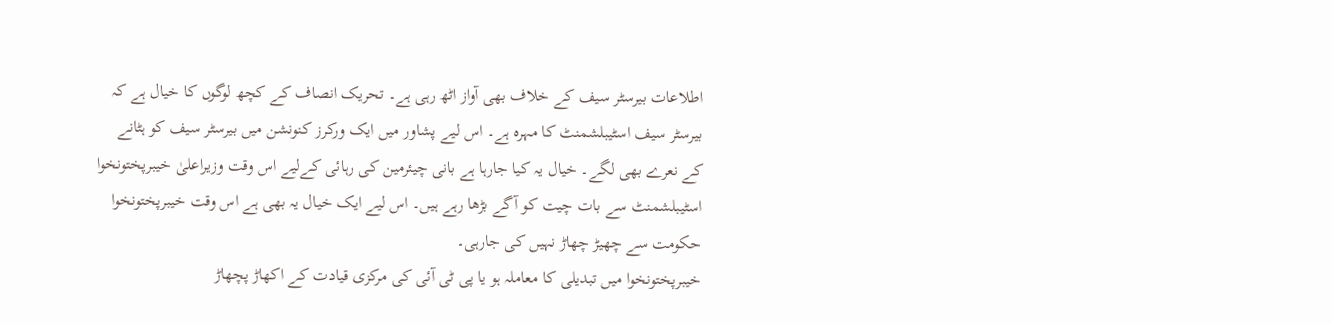اطلاعات بیرسٹر سیف کے خلاف بھی آواز اٹھ رہی ہے۔ تحریک انصاف کے کچھ لوگوں کا خیال ہے کہ بیرسٹر سیف اسٹیبلشمنٹ کا مہرہ ہے۔ اس لیے پشاور میں ایک ورکرز کنونشن میں بیرسٹر سیف کو ہٹانے کے نعرے بھی لگے۔ خیال یہ کیا جارہا ہے بانی چیئرمین کی رہائی کےلیے اس وقت وزیراعلیٰ خیبرپختونخوا اسٹیبلشمنٹ سے بات چیت کو آگے بڑھا رہے ہیں۔ اس لیے ایک خیال یہ بھی ہے اس وقت خیبرپختونخوا حکومت سے چھیڑ چھاڑ نہیں کی جارہی۔
خیبرپختونخوا میں تبدیلی کا معاملہ ہو یا پی ٹی آئی کی مرکزی قیادت کے اکھاڑ پچھاڑ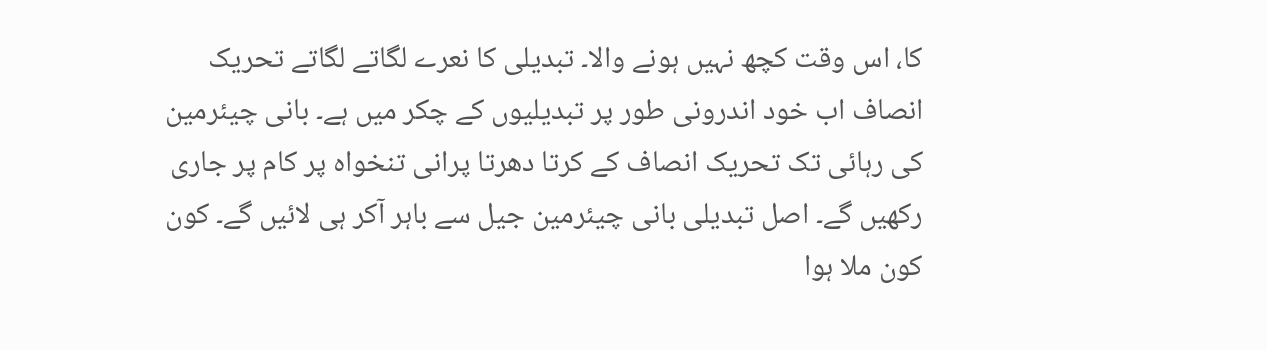کا، اس وقت کچھ نہیں ہونے والا۔ تبدیلی کا نعرے لگاتے لگاتے تحریک انصاف اب خود اندرونی طور پر تبدیلیوں کے چکر میں ہے۔ بانی چیئرمین کی رہائی تک تحریک انصاف کے کرتا دھرتا پرانی تنخواہ پر کام پر جاری رکھیں گے۔ اصل تبدیلی بانی چیئرمین جیل سے باہر آکر ہی لائیں گے۔ کون کون ملا ہوا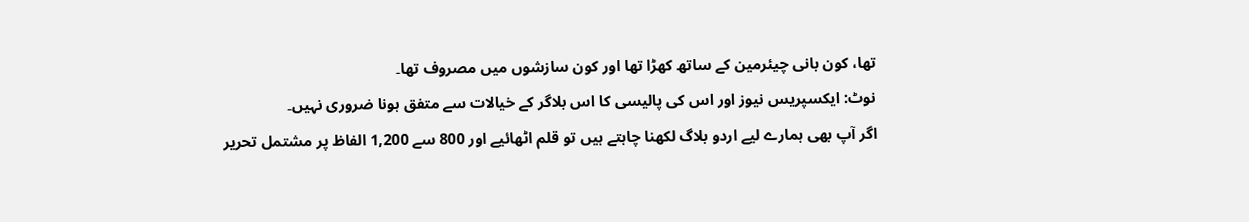تھا، کون بانی چیئرمین کے ساتھ کھڑا تھا اور کون سازشوں میں مصروف تھا۔
نوٹ: ایکسپریس نیوز اور اس کی پالیسی کا اس بلاگر کے خیالات سے متفق ہونا ضروری نہیں۔
اگر آپ بھی ہمارے لیے اردو بلاگ لکھنا چاہتے ہیں تو قلم اٹھائیے اور 800 سے 1,200 الفاظ پر مشتمل تحریر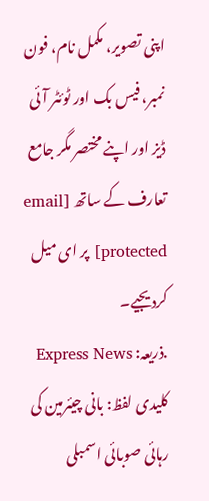اپنی تصویر، مکمل نام، فون نمبر، فیس بک اور ٹوئٹر آئی ڈیز اور اپنے مختصر مگر جامع تعارف کے ساتھ [email protected] پر ای میل کردیجیے۔
.ذریعہ: Express News
کلیدی لفظ: بانی چیئرمین کی رہائی صوبائی اسمبلی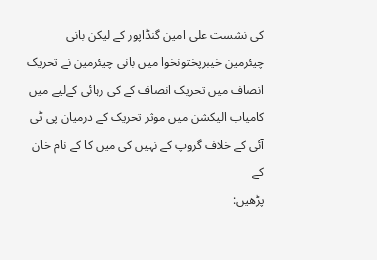کی نشست علی امین گنڈاپور کے لیکن بانی چیئرمین خیبرپختونخوا میں بانی چیئرمین نے تحریک انصاف میں تحریک انصاف کے کی رہائی کےلیے میں کامیاب الیکشن میں موثر تحریک کے درمیان پی ٹی آئی کے خلاف گروپ کے نہیں کی میں کا کے نام خان کے
پڑھیں: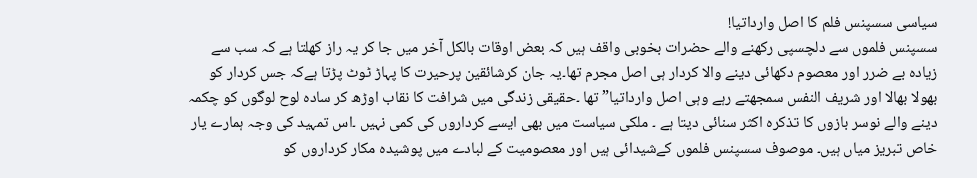سیاسی سسپنس فلم کا اصل وارداتیا!
سسپنس فلموں سے دلچسپی رکھنے والے حضرات بخوبی واقف ہیں کہ بعض اوقات بالکل آخر میں جا کر یہ راز کھلتا ہے کہ سب سے زیادہ بے ضرر اور معصوم دکھائی دینے والا کردار ہی اصل مجرم تھا۔یہ جان کرشائقین پرحیرت کا پہاڑ ٹوٹ پڑتا ہےکہ جس کردار کو بھولا بھالا اور شریف النفس سمجھتے رہے وہی اصل وارداتیا” تھا ۔حقیقی زندگی میں شرافت کا نقاب اوڑھ کر سادہ لوح لوگوں کو چکمہ دینے والے نوسر بازوں کا تذکرہ اکثر سنائی دیتا ہے ۔ ملکی سیاست میں بھی ایسے کرداروں کی کمی نہیں ۔اس تمہید کی وجہ ہمارے یار خاص تبریز میاں ہیں۔ موصوف سسپنس فلموں کےشیدائی ہیں اور معصومیت کے لبادے میں پوشیدہ مکار کرداروں کو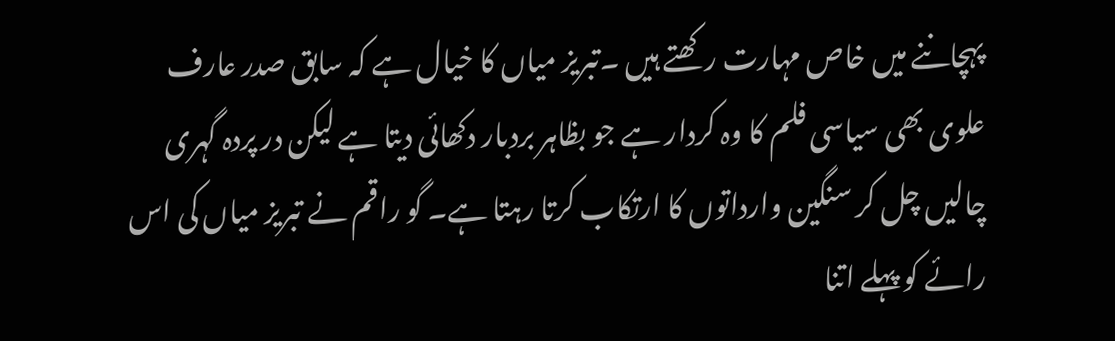پہچاننے میں خاص مہارت رکھتے ہیں ۔تبریز میاں کا خیال ہے کہ سابق صدر عارف علوی بھی سیاسی فلم کا وہ کردار ہے جو بظاہر بردبار دکھائی دیتا ہے لیکن در پردہ گہری چالیں چل کر سنگین وارداتوں کا ارتکاب کرتا رہتا ہے۔ گو راقم نے تبریز میاں کی اس رائے کو پہلے اتنا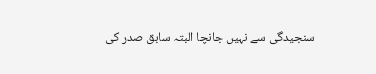سنجیدگی سے نہیں جانچا البتہ سابق صدر کی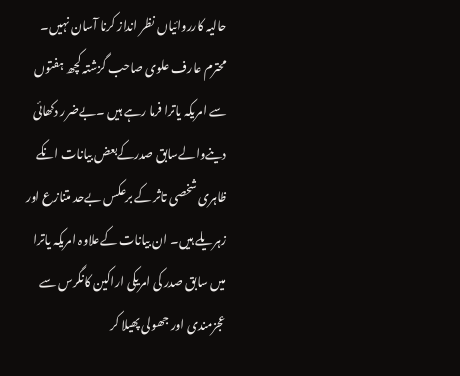حالیہ کارروائیاں نظر انداز کرنا آسان نہیں۔ محترم عارف علوی صاحب گزشتہ کچھ ہفتوں سے امریکہ یاترا فرما رہے ہیں ۔بےضرر دکھائی دینےوالےسابق صدرکےبعض بیانات انکے ظاہری شخصی تاثر کے برعکس بےحد متنازع اور زہریلے ہیں۔ ان بیانات کےعلاوہ امریکہ یاترا میں سابق صدر کی امریکی اراکین کانگرس سے عجزمندی اور جھولی پھیلا کر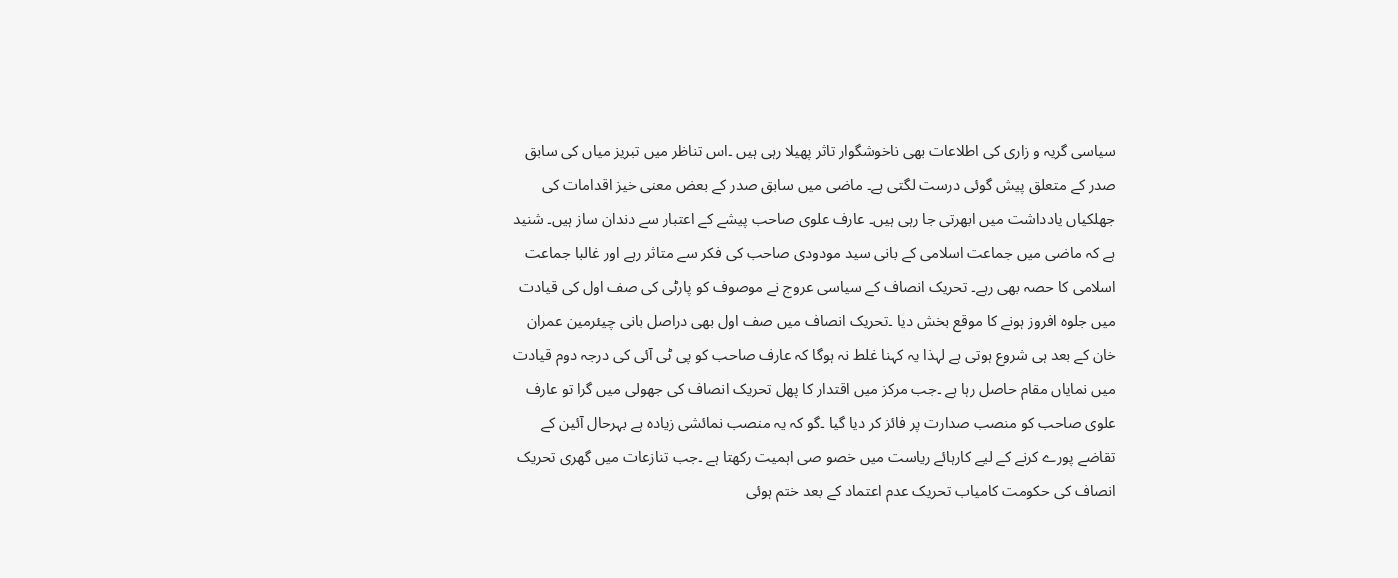سیاسی گریہ و زاری کی اطلاعات بھی ناخوشگوار تاثر پھیلا رہی ہیں ۔اس تناظر میں تبریز میاں کی سابق صدر کے متعلق پیش گوئی درست لگتی ہے۔ ماضی میں سابق صدر کے بعض معنی خیز اقدامات کی جھلکیاں یادداشت میں ابھرتی جا رہی ہیں۔ عارف علوی صاحب پیشے کے اعتبار سے دندان ساز ہیں۔ شنید ہے کہ ماضی میں جماعت اسلامی کے بانی سید مودودی صاحب کی فکر سے متاثر رہے اور غالبا جماعت اسلامی کا حصہ بھی رہے۔ تحریک انصاف کے سیاسی عروج نے موصوف کو پارٹی کی صف اول کی قیادت میں جلوہ افروز ہونے کا موقع بخش دیا ۔تحریک انصاف میں صف اول بھی دراصل بانی چیئرمین عمران خان کے بعد ہی شروع ہوتی ہے لہذا یہ کہنا غلط نہ ہوگا کہ عارف صاحب کو پی ٹی آئی کی درجہ دوم قیادت میں نمایاں مقام حاصل رہا ہے ۔جب مرکز میں اقتدار کا پھل تحریک انصاف کی جھولی میں گرا تو عارف علوی صاحب کو منصب صدارت پر فائز کر دیا گیا ۔گو کہ یہ منصب نمائشی زیادہ ہے بہرحال آئین کے تقاضے پورے کرنے کے لیے کارہائے ریاست میں خصو صی اہمیت رکھتا ہے ۔جب تنازعات میں گھری تحریک انصاف کی حکومت کامیاب تحریک عدم اعتماد کے بعد ختم ہوئی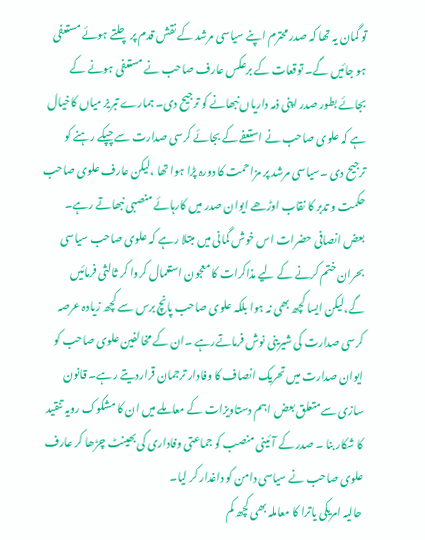تو گمان یہ تھا کہ صدر محترم اپنے سیاسی مرشد کے نقش قدم پر چلتے ہوئے مستعفی ہو جائیں گے۔ توقعات کے برعکس عارف صاحب نے مستعفی ہونے کے بجائے بطور صدر اپنی ذمہ داریاں نبھانے کو ترجیح دی۔ ہمارے تبریز میاں کاخیال ہے کہ علوی صاحب نے استعفے کے بجائے کرسی صدارت سے چپکے رہنے کو ترجیح دی ۔سیاسی مرشد پر مزاحمت کا دورہ پڑا ہوا تھا ،لیکن عارف علوی صاحب حکمت و تدبر کا نقاب اوڑھے ایوان صدر میں کارہائے منصبی نبھاتے رہے۔ بعض انصافی حضرات اس خوش گمانی میں مبتلا رہے کہ علوی صاحب سیاسی بحران ختم کرنے کے لیے مذاکرات کا معجون استعمال کروا کر ثالثی فرمائیں گے،لیکن ایسا کچھ بھی نہ ہوا بلکہ علوی صاحب پانچ برس سے کچھ زیادہ عرصہ کرسی صدارت کی شیرینی نوش فرماتےرہے ۔ان کے مخالفین علوی صاحب کو ایوان صدارت میں تحریک انصاف کا وفادار ترجمان قراردیتے رہے۔ قانون سازی سےمتعلق بعض اہم دستاویزات کے معاملے میں ان کا مشکوک رویہ تنقید کا شکار بنا ۔ صدر کے آئینی منصب کو جماعتی وفاداری کی بھینٹ چڑھا کر عارف علوی صاحب نے سیاسی دامن کو داغدار کر لیا۔
حالیہ امریکی یاترا کا معاملہ بھی کچھ کم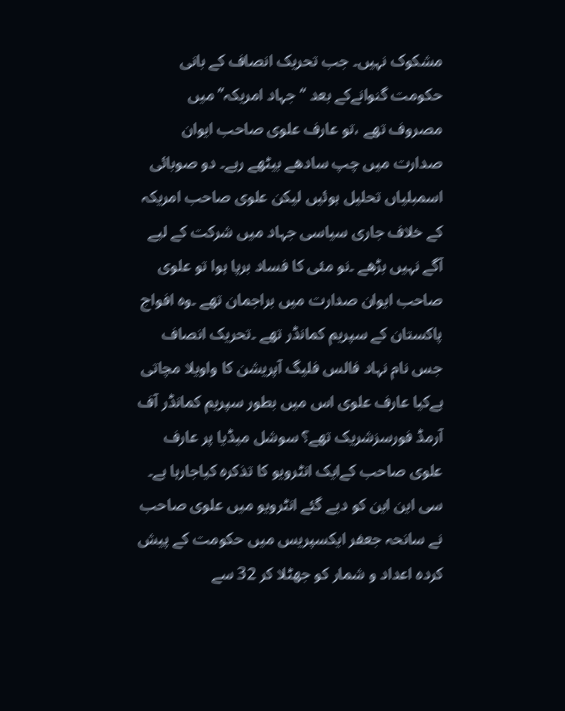مشکوک نہیں۔ جب تحریک انصاف کے بانی حکومت گنوانےکے بعد “جہاد امریکہ” میں مصروف تھے ،تو عارف علوی صاحب ایوان صدارت میں چپ سادھے بیٹھے رہے۔ دو صوبائی اسمبلیاں تحلیل ہوئیں لیکن علوی صاحب امریکہ کے خلاف جاری سیاسی جہاد میں شرکت کے لیے آگے نہیں بڑھے ۔نو مئی کا فساد برپا ہوا تو علوی صاحب ایوان صدارت میں براجمان تھے ۔وہ افواج پاکستان کے سپریم کمانڈر تھے ۔تحریک انصاف جس نام نہاد فالس فلیگ آپریشن کا واویلا مچاتی ہےکیا عارف علوی اس میں بطور سپریم کمانڈر آف آرمڈ فورسزشریک تھے؟ سوشل میڈیا پر عارف علوی صاحب کےایک انٹرویو کا تذکرہ کیاجارہا ہے۔ سی این این کو دیے گئے انٹرویو میں علوی صاحب نے سانحہ جعفر ایکسپریس میں حکومت کے پیش کردہ اعداد و شمار کو جھٹلا کر 32 سے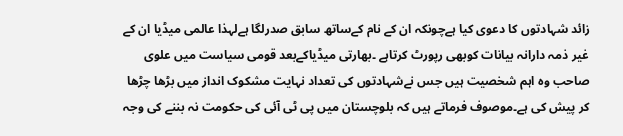زائد شہادتوں کا دعوی کیا ہےچونکہ ان کے نام کےساتھ سابق صدرلگا ہےلہذا عالمی میڈیا ان کے غیر ذمہ دارانہ بیانات کوبھی رپورٹ کرتاہے ۔بھارتی میڈیاکےبعد قومی سیاست میں علوی صاحب وہ اہم شخصیت ہیں جس نےشہادتوں کی تعداد نہایت مشکوک انداز میں بڑھا چڑھا کر پیش کی ہے۔موصوف فرماتے ہیں کہ بلوچستان میں پی ٹی آئی کی حکومت نہ بننے کی وجہ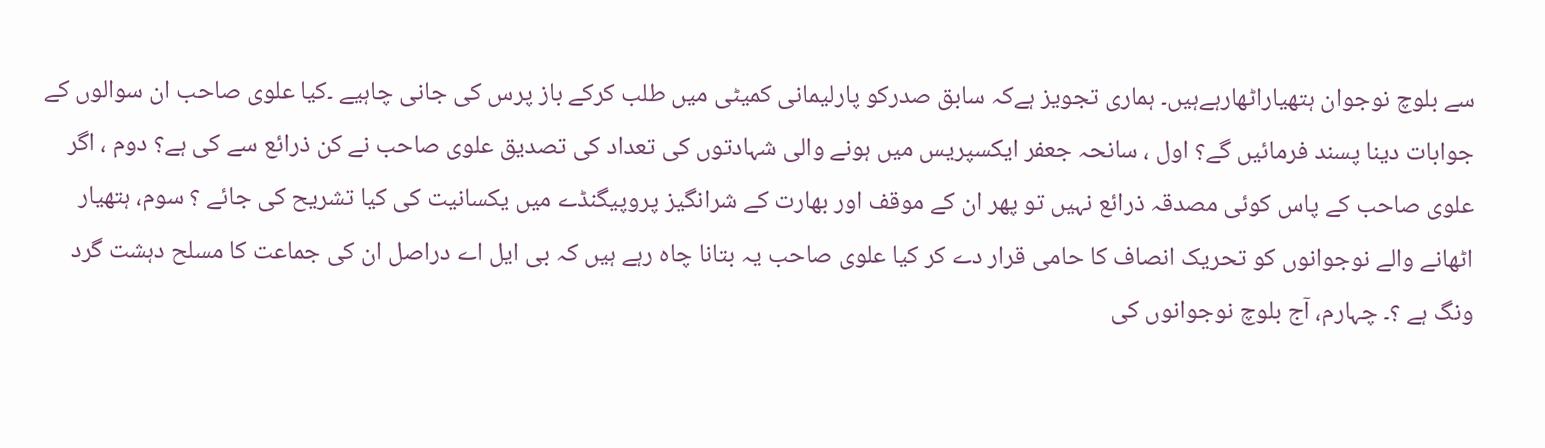سے بلوچ نوجوان ہتھیاراٹھارہےہیں۔ ہماری تجویز ہےکہ سابق صدرکو پارلیمانی کمیٹی میں طلب کرکے باز پرس کی جانی چاہیے ۔کیا علوی صاحب ان سوالوں کے جوابات دینا پسند فرمائیں گے؟ اول ، سانحہ جعفر ایکسپریس میں ہونے والی شہادتوں کی تعداد کی تصدیق علوی صاحب نے کن ذرائع سے کی ہے؟ دوم ، اگر علوی صاحب کے پاس کوئی مصدقہ ذرائع نہیں تو پھر ان کے موقف اور بھارت کے شرانگیز پروپیگنڈے میں یکسانیت کی کیا تشریح کی جائے ؟ سوم، ہتھیار اٹھانے والے نوجوانوں کو تحریک انصاف کا حامی قرار دے کر کیا علوی صاحب یہ بتانا چاہ رہے ہیں کہ بی ایل اے دراصل ان کی جماعت کا مسلح دہشت گرد ونگ ہے ؟۔ چہارم، آج بلوچ نوجوانوں کی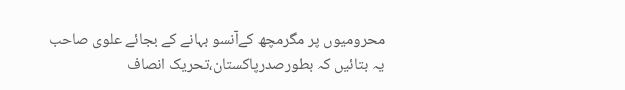محرومیوں پر مگرمچھ کےآنسو بہانے کے بجائے علوی صاحب یہ بتائیں کہ بطورصدرپاکستان،تحریک انصاف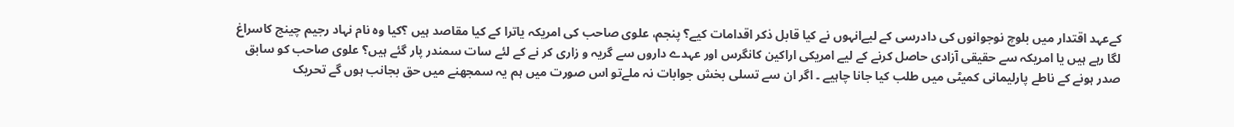کےعہد اقتدار میں بلوچ نوجوانوں کی دادرسی کے لیےانہوں نے کیا قابل ذکر اقدامات کیے؟ پنجم، علوی صاحب کی امریکہ یاترا کے کیا مقاصد ہیں ؟کیا وہ نام نہاد رجیم چینج کاسراغ لگا رہے ہیں یا امریکہ سے حقیقی آزادی حاصل کرنے کے لیے امریکی اراکین کانگرس اور عہدے داروں سے گریہ و زاری کر نے کے لئے سات سمندر پار گئے ہیں؟ علوی صاحب کو سابق صدر ہونے کے ناطے پارلیمانی کمیٹی میں طلب کیا جانا چاہیے ۔ اگر ان سے تسلی بخش جوابات نہ ملےتو اس صورت میں ہم یہ سمجھنے میں حق بجانب ہوں گے تحریک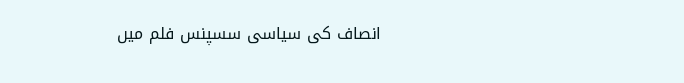انصاف کی سیاسی سسپنس فلم میں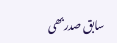سابق صدربھی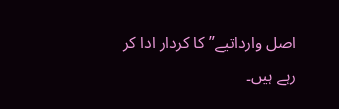اصل وارداتیے” کا کردار ادا کر رہے ہیں۔